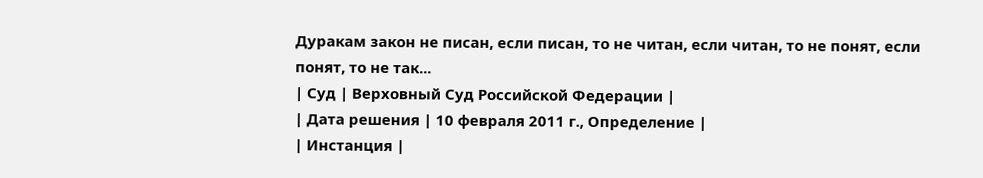Дуракам закон не писан, если писан, то не читан, если читан, то не понят, если понят, то не так...
| Суд | Верховный Суд Российской Федерации |
| Дата решения | 10 февраля 2011 г., Определение |
| Инстанция |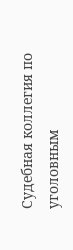Судебная коллегия по уголовным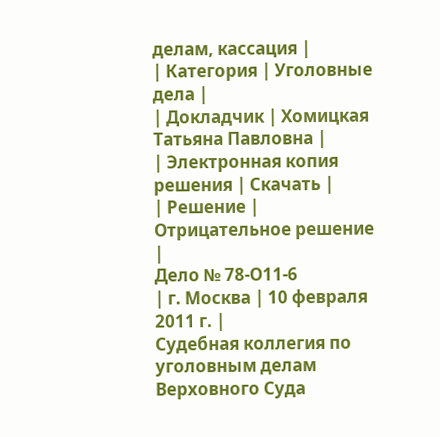делам, кассация |
| Категория | Уголовные дела |
| Докладчик | Хомицкая Татьяна Павловна |
| Электронная копия решения | Скачать |
| Решение |
Отрицательное решение
|
Дело № 78-О11-6
| г. Москва | 10 февраля 2011 г. |
Судебная коллегия по уголовным делам Верховного Суда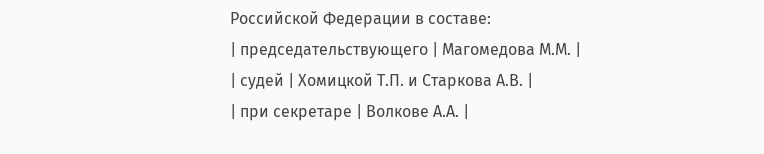Российской Федерации в составе:
| председательствующего | Магомедова М.М. |
| судей | Хомицкой Т.П. и Старкова А.В. |
| при секретаре | Волкове А.А. |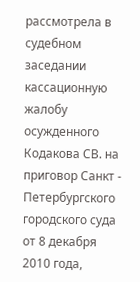рассмотрела в судебном заседании кассационную жалобу осужденного Кодакова СВ. на приговор Санкт - Петербургского городского суда от 8 декабря 2010 года,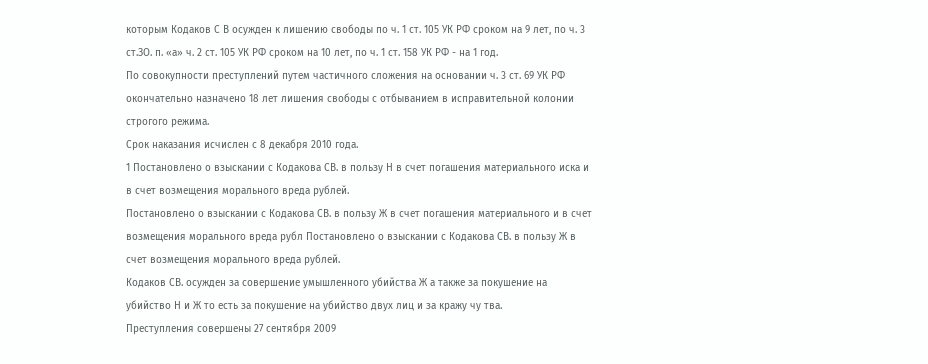которым Кодаков С В осужден к лишению свободы по ч. 1 ст. 105 УК РФ сроком на 9 лет, по ч. 3 ст.ЗО. п. «а» ч. 2 ст. 105 УК РФ сроком на 10 лет, по ч. 1 ст. 158 УК РФ - на 1 год.
По совокупности преступлений путем частичного сложения на основании ч. 3 ст. 69 УК РФ окончательно назначено 18 лет лишения свободы с отбыванием в исправительной колонии строгого режима.
Срок наказания исчислен с 8 декабря 2010 года.
1 Постановлено о взыскании с Кодакова СВ. в пользу Н в счет погашения материального иска и в счет возмещения морального вреда рублей.
Постановлено о взыскании с Кодакова СВ. в пользу Ж в счет погашения материального и в счет возмещения морального вреда рубл Постановлено о взыскании с Кодакова СВ. в пользу Ж в счет возмещения морального вреда рублей.
Кодаков СВ. осужден за совершение умышленного убийства Ж а также за покушение на убийство Н и Ж то есть за покушение на убийство двух лиц и за кражу чу тва.
Преступления совершены 27 сентября 2009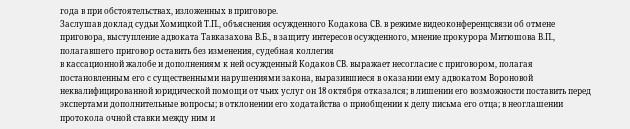года в при обстоятельствах, изложенных в приговоре.
Заслушав доклад судьи Хомицкой Т.П., объяснения осужденного Кодакова СВ. в режиме видеоконференцсвязи об отмене приговора, выступление адвоката Тавказахова В.Б., в защиту интересов осужденного, мнение прокурора Митюшова В.П., полагавшего приговор оставить без изменения, судебная коллегия
в кассационной жалобе и дополнениям к ней осужденный Кодаков СВ. выражает несогласие с приговором, полагая постановленным его с существенными нарушениями закона, выразившиеся в оказании ему адвокатом Вороновой неквалифицированной юридической помощи от чьих услуг он 18 октября отказался; в лишении его возможности поставить перед экспертами дополнительные вопросы; в отклонении его ходатайства о приобщении к делу письма его отца; в неоглашении протокола очной ставки между ним и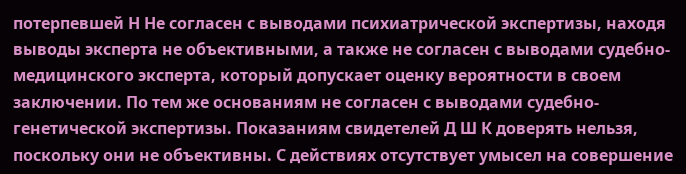потерпевшей Н Не согласен с выводами психиатрической экспертизы, находя выводы эксперта не объективными, а также не согласен с выводами судебно-медицинского эксперта, который допускает оценку вероятности в своем заключении. По тем же основаниям не согласен с выводами судебно-генетической экспертизы. Показаниям свидетелей Д Ш К доверять нельзя, поскольку они не объективны. С действиях отсутствует умысел на совершение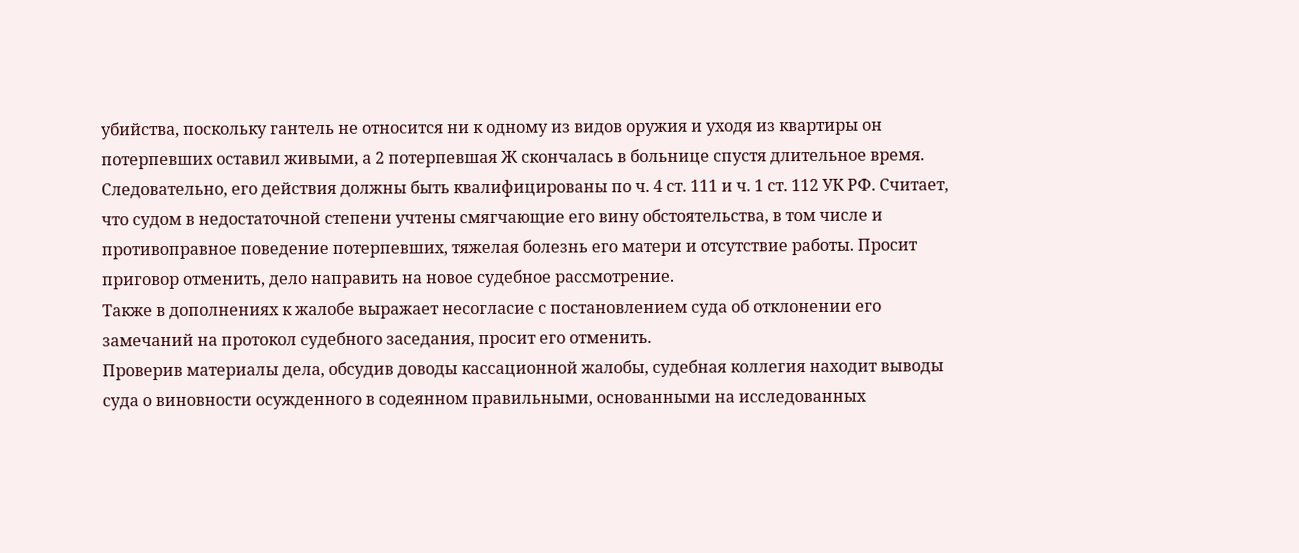убийства, поскольку гантель не относится ни к одному из видов оружия и уходя из квартиры он потерпевших оставил живыми, а 2 потерпевшая Ж скончалась в больнице спустя длительное время. Следовательно, его действия должны быть квалифицированы по ч. 4 ст. 111 и ч. 1 ст. 112 УК РФ. Считает, что судом в недостаточной степени учтены смягчающие его вину обстоятельства, в том числе и противоправное поведение потерпевших, тяжелая болезнь его матери и отсутствие работы. Просит приговор отменить, дело направить на новое судебное рассмотрение.
Также в дополнениях к жалобе выражает несогласие с постановлением суда об отклонении его замечаний на протокол судебного заседания, просит его отменить.
Проверив материалы дела, обсудив доводы кассационной жалобы, судебная коллегия находит выводы суда о виновности осужденного в содеянном правильными, основанными на исследованных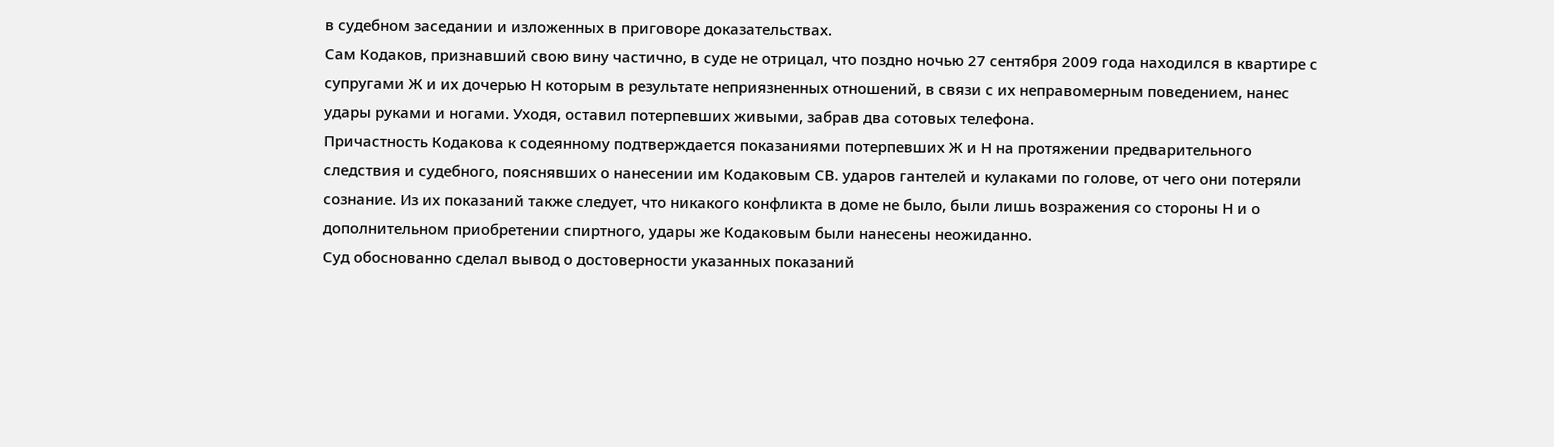в судебном заседании и изложенных в приговоре доказательствах.
Сам Кодаков, признавший свою вину частично, в суде не отрицал, что поздно ночью 27 сентября 2009 года находился в квартире с супругами Ж и их дочерью Н которым в результате неприязненных отношений, в связи с их неправомерным поведением, нанес удары руками и ногами. Уходя, оставил потерпевших живыми, забрав два сотовых телефона.
Причастность Кодакова к содеянному подтверждается показаниями потерпевших Ж и Н на протяжении предварительного следствия и судебного, пояснявших о нанесении им Кодаковым СВ. ударов гантелей и кулаками по голове, от чего они потеряли сознание. Из их показаний также следует, что никакого конфликта в доме не было, были лишь возражения со стороны Н и о дополнительном приобретении спиртного, удары же Кодаковым были нанесены неожиданно.
Суд обоснованно сделал вывод о достоверности указанных показаний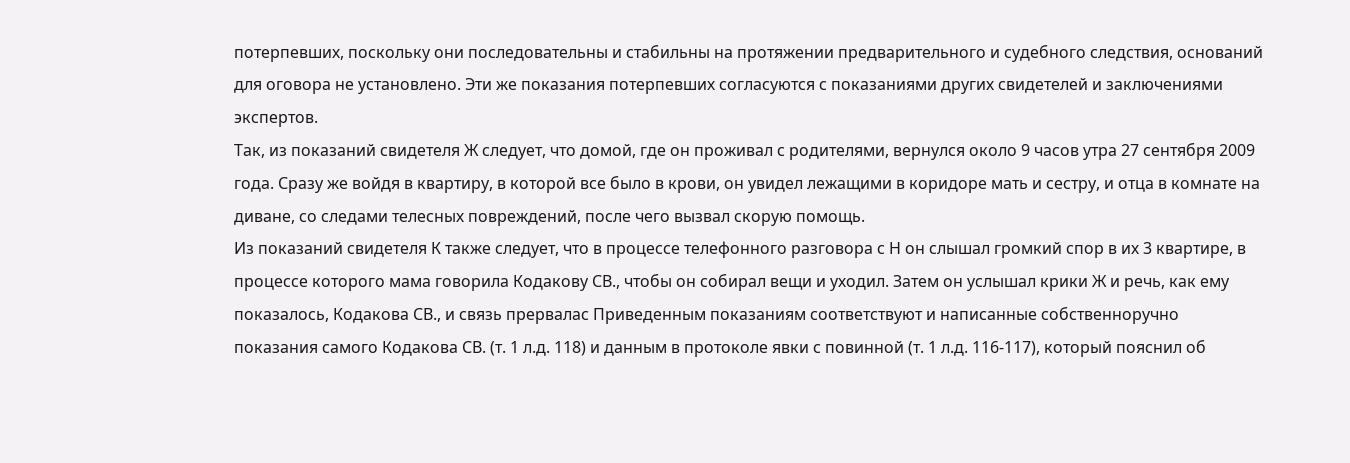потерпевших, поскольку они последовательны и стабильны на протяжении предварительного и судебного следствия, оснований для оговора не установлено. Эти же показания потерпевших согласуются с показаниями других свидетелей и заключениями экспертов.
Так, из показаний свидетеля Ж следует, что домой, где он проживал с родителями, вернулся около 9 часов утра 27 сентября 2009 года. Сразу же войдя в квартиру, в которой все было в крови, он увидел лежащими в коридоре мать и сестру, и отца в комнате на диване, со следами телесных повреждений, после чего вызвал скорую помощь.
Из показаний свидетеля К также следует, что в процессе телефонного разговора с Н он слышал громкий спор в их 3 квартире, в процессе которого мама говорила Кодакову СВ., чтобы он собирал вещи и уходил. Затем он услышал крики Ж и речь, как ему показалось, Кодакова СВ., и связь прервалас Приведенным показаниям соответствуют и написанные собственноручно показания самого Кодакова СВ. (т. 1 л.д. 118) и данным в протоколе явки с повинной (т. 1 л.д. 116-117), который пояснил об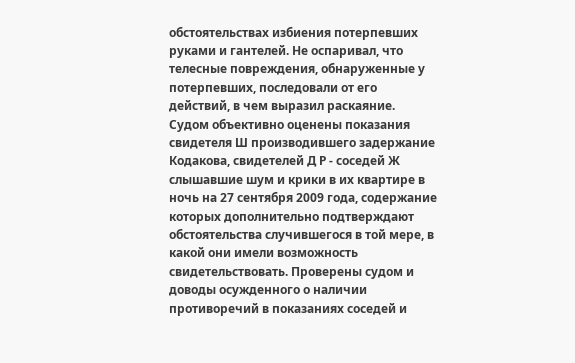обстоятельствах избиения потерпевших руками и гантелей. Не оспаривал, что телесные повреждения, обнаруженные у потерпевших, последовали от его действий, в чем выразил раскаяние.
Судом объективно оценены показания свидетеля Ш производившего задержание Кодакова, свидетелей Д Р - соседей Ж слышавшие шум и крики в их квартире в ночь на 27 сентября 2009 года, содержание которых дополнительно подтверждают обстоятельства случившегося в той мере, в какой они имели возможность свидетельствовать. Проверены судом и доводы осужденного о наличии противоречий в показаниях соседей и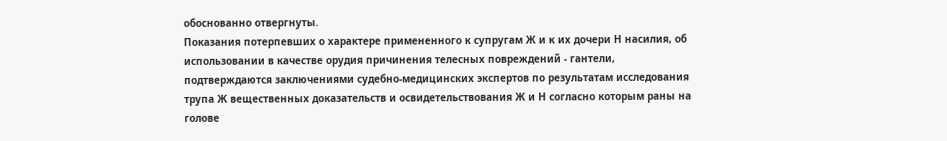обоснованно отвергнуты.
Показания потерпевших о характере примененного к супругам Ж и к их дочери Н насилия, об использовании в качестве орудия причинения телесных повреждений - гантели, подтверждаются заключениями судебно-медицинских экспертов по результатам исследования трупа Ж вещественных доказательств и освидетельствования Ж и Н согласно которым раны на голове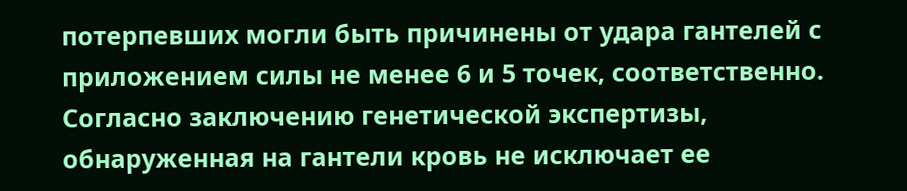потерпевших могли быть причинены от удара гантелей с приложением силы не менее 6 и 5 точек, соответственно.
Согласно заключению генетической экспертизы, обнаруженная на гантели кровь не исключает ее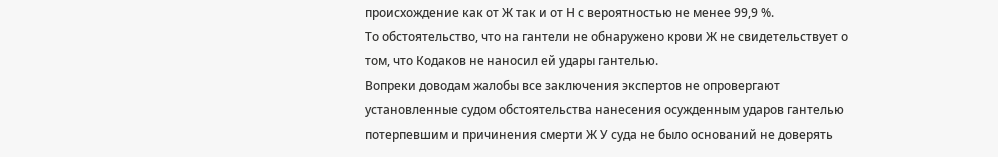происхождение как от Ж так и от Н с вероятностью не менее 99,9 %.
То обстоятельство, что на гантели не обнаружено крови Ж не свидетельствует о том, что Кодаков не наносил ей удары гантелью.
Вопреки доводам жалобы все заключения экспертов не опровергают установленные судом обстоятельства нанесения осужденным ударов гантелью потерпевшим и причинения смерти Ж У суда не было оснований не доверять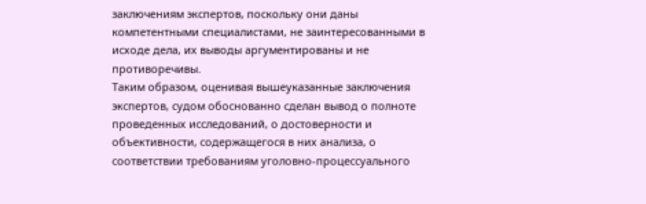заключениям экспертов, поскольку они даны компетентными специалистами, не заинтересованными в исходе дела, их выводы аргументированы и не противоречивы.
Таким образом, оценивая вышеуказанные заключения экспертов, судом обоснованно сделан вывод о полноте проведенных исследований, о достоверности и объективности, содержащегося в них анализа, о соответствии требованиям уголовно-процессуального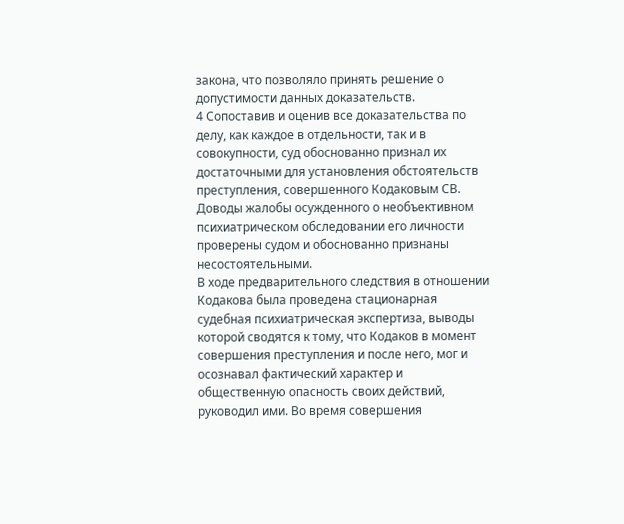закона, что позволяло принять решение о допустимости данных доказательств.
4 Сопоставив и оценив все доказательства по делу, как каждое в отдельности, так и в совокупности, суд обоснованно признал их достаточными для установления обстоятельств преступления, совершенного Кодаковым СВ.
Доводы жалобы осужденного о необъективном психиатрическом обследовании его личности проверены судом и обоснованно признаны несостоятельными.
В ходе предварительного следствия в отношении Кодакова была проведена стационарная судебная психиатрическая экспертиза, выводы которой сводятся к тому, что Кодаков в момент совершения преступления и после него, мог и осознавал фактический характер и общественную опасность своих действий, руководил ими. Во время совершения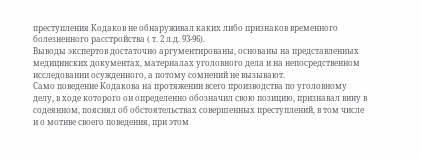преступления Кодаков не обнаруживал каких либо признаков временного болезненного расстройства ( т. 2 л.д. 93-96).
Выводы экспертов достаточно аргументированы, основаны на представленных медицинских документах, материалах уголовного дела и на непосредственном исследовании осужденного, а потому сомнений не вызывают.
Само поведение Кодакова на протяжении всего производства по уголовному делу, в ходе которого он определенно обозначил свою позицию, признавал вину в содеянном, пояснял об обстоятельствах совершенных преступлений, в том числе и о мотиве своего поведения, при этом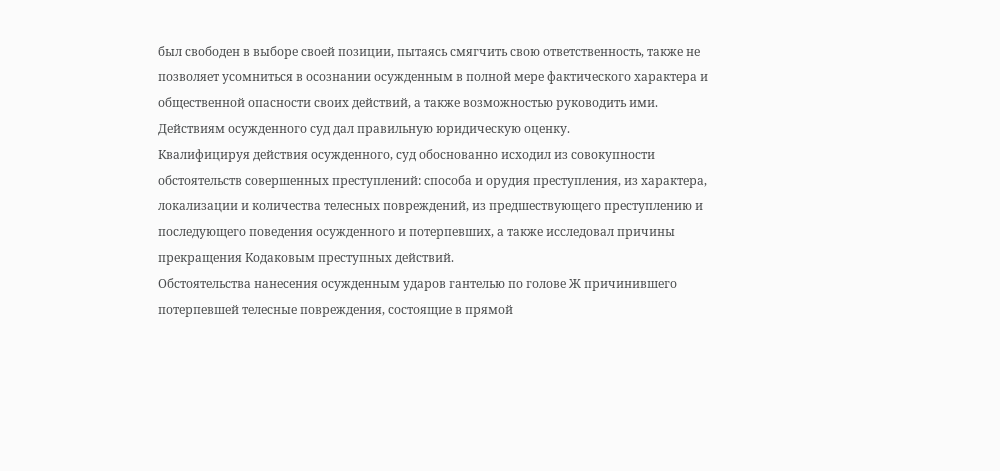был свободен в выборе своей позиции, пытаясь смягчить свою ответственность, также не позволяет усомниться в осознании осужденным в полной мере фактического характера и общественной опасности своих действий, а также возможностью руководить ими.
Действиям осужденного суд дал правильную юридическую оценку.
Квалифицируя действия осужденного, суд обоснованно исходил из совокупности обстоятельств совершенных преступлений: способа и орудия преступления, из характера, локализации и количества телесных повреждений, из предшествующего преступлению и последующего поведения осужденного и потерпевших, а также исследовал причины прекращения Кодаковым преступных действий.
Обстоятельства нанесения осужденным ударов гантелью по голове Ж причинившего потерпевшей телесные повреждения, состоящие в прямой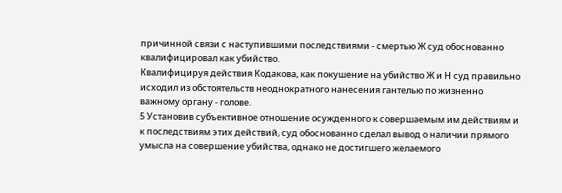причинной связи с наступившими последствиями - смертью Ж суд обоснованно квалифицировал как убийство.
Квалифицируя действия Кодакова, как покушение на убийство Ж и Н суд правильно исходил из обстоятельств неоднократного нанесения гантелью по жизненно важному органу - голове.
5 Установив субъективное отношение осужденного к совершаемым им действиям и к последствиям этих действий, суд обоснованно сделал вывод о наличии прямого умысла на совершение убийства, однако не достигшего желаемого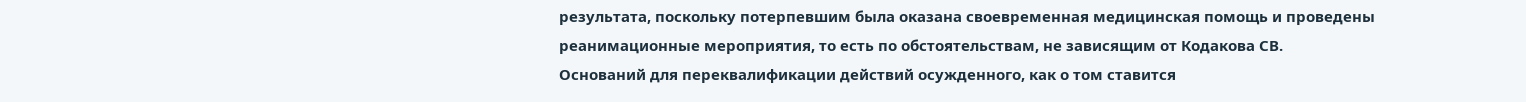результата, поскольку потерпевшим была оказана своевременная медицинская помощь и проведены реанимационные мероприятия, то есть по обстоятельствам, не зависящим от Кодакова СВ.
Оснований для переквалификации действий осужденного, как о том ставится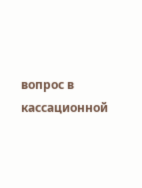вопрос в кассационной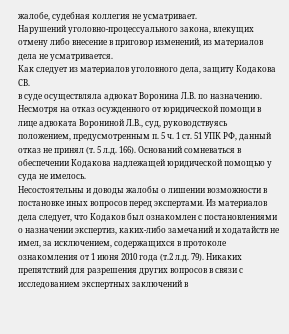жалобе, судебная коллегия не усматривает.
Нарушений уголовно-процессуального закона, влекущих отмену либо внесение в приговор изменений, из материалов дела не усматривается.
Как следует из материалов уголовного дела, защиту Кодакова СВ.
в суде осуществляла адвокат Воронина Л.В. по назначению. Несмотря на отказ осужденного от юридической помощи в лице адвоката Ворониной Л.В., суд, руководствуясь положением, предусмотренным п. 5 ч. 1 ст. 51 УПК РФ, данный отказ не принял (т. 5 л.д. 166). Оснований сомневаться в обеспечении Кодакова надлежащей юридической помощью у суда не имелось.
Несостоятельны и доводы жалобы о лишении возможности в постановке иных вопросов перед экспертами. Из материалов дела следует, что Кодаков был ознакомлен с постановлениями о назначении экспертиз, каких-либо замечаний и ходатайств не имел, за исключением, содержащихся в протоколе ознакомления от 1 июня 2010 года (т.2 л.д. 79). Никаких препятствий для разрешения других вопросов в связи с исследованием экспертных заключений в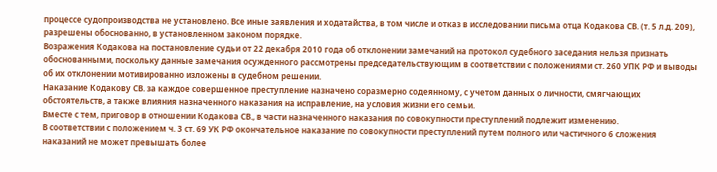процессе судопроизводства не установлено. Все иные заявления и ходатайства, в том числе и отказ в исследовании письма отца Кодакова СВ. (т. 5 л.д. 209), разрешены обоснованно, в установленном законом порядке.
Возражения Кодакова на постановление судьи от 22 декабря 2010 года об отклонении замечаний на протокол судебного заседания нельзя признать обоснованными, поскольку данные замечания осужденного рассмотрены председательствующим в соответствии с положениями ст. 260 УПК РФ и выводы об их отклонении мотивированно изложены в судебном решении.
Наказание Кодакову СВ. за каждое совершенное преступление назначено соразмерно содеянному, с учетом данных о личности, смягчающих обстоятельств, а также влияния назначенного наказания на исправление, на условия жизни его семьи.
Вместе с тем, приговор в отношении Кодакова СВ., в части назначенного наказания по совокупности преступлений подлежит изменению.
В соответствии с положением ч. 3 ст. 69 УК РФ окончательное наказание по совокупности преступлений путем полного или частичного 6 сложения наказаний не может превышать более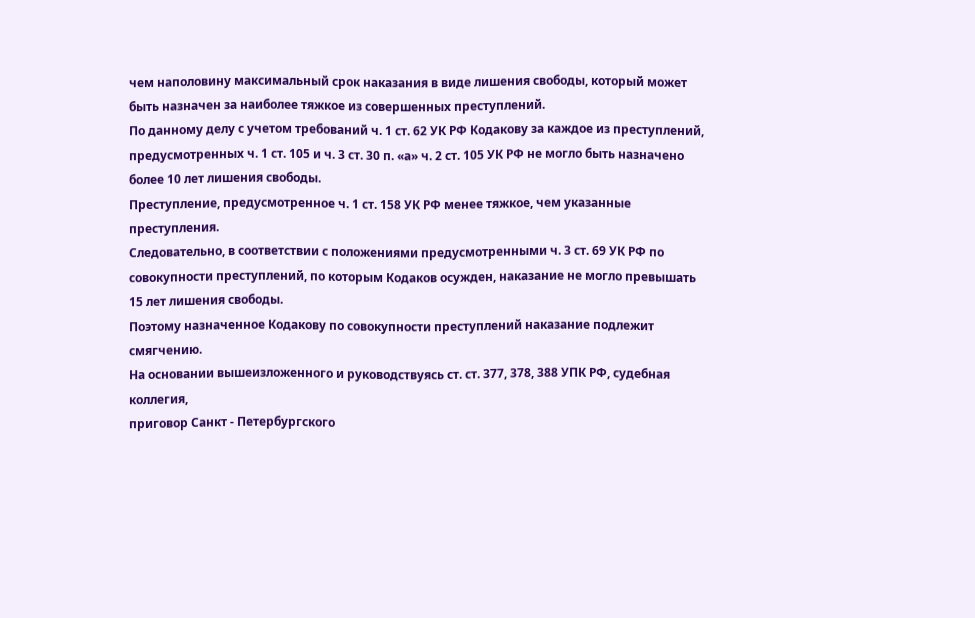чем наполовину максимальный срок наказания в виде лишения свободы, который может быть назначен за наиболее тяжкое из совершенных преступлений.
По данному делу с учетом требований ч. 1 ст. 62 УК РФ Кодакову за каждое из преступлений, предусмотренных ч. 1 ст. 105 и ч. 3 ст. 30 п. «а» ч. 2 ст. 105 УК РФ не могло быть назначено более 10 лет лишения свободы.
Преступление, предусмотренное ч. 1 ст. 158 УК РФ менее тяжкое, чем указанные преступления.
Следовательно, в соответствии с положениями предусмотренными ч. 3 ст. 69 УК РФ по совокупности преступлений, по которым Кодаков осужден, наказание не могло превышать 15 лет лишения свободы.
Поэтому назначенное Кодакову по совокупности преступлений наказание подлежит смягчению.
На основании вышеизложенного и руководствуясь ст. ст. 377, 378, 388 УПК РФ, судебная коллегия,
приговор Санкт - Петербургского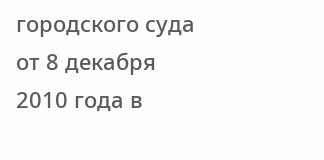городского суда от 8 декабря 2010 года в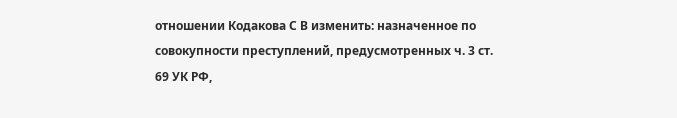отношении Кодакова С В изменить: назначенное по совокупности преступлений, предусмотренных ч. 3 ст. 69 УК РФ,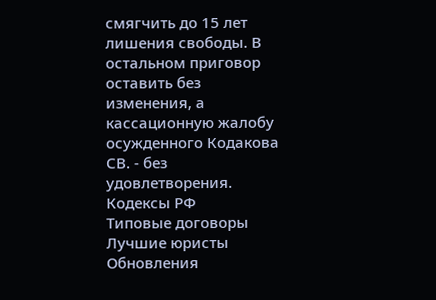смягчить до 15 лет лишения свободы. В остальном приговор оставить без изменения, а кассационную жалобу осужденного Кодакова СВ. - без удовлетворения.
Кодексы РФ
Типовые договоры
Лучшие юристы
Обновления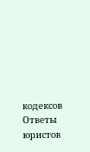кодексов
Ответы юристов